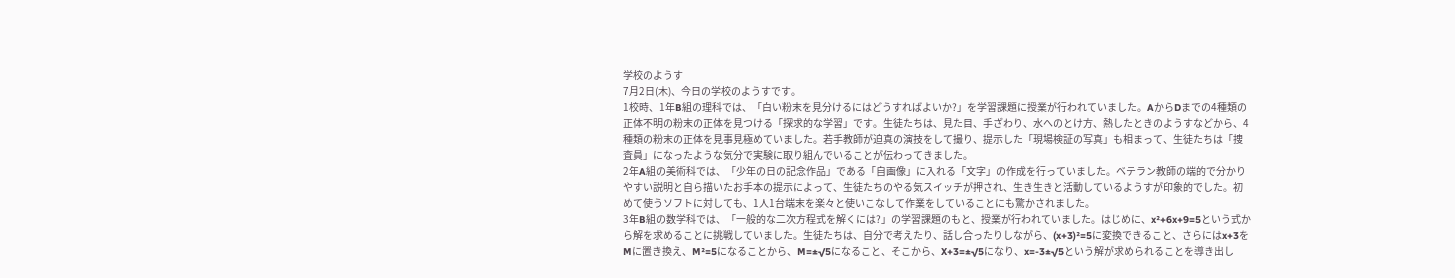学校のようす
7月2日(木)、今日の学校のようすです。
1校時、1年B組の理科では、「白い粉末を見分けるにはどうすればよいか?」を学習課題に授業が行われていました。AからDまでの4種類の正体不明の粉末の正体を見つける「探求的な学習」です。生徒たちは、見た目、手ざわり、水へのとけ方、熱したときのようすなどから、4種類の粉末の正体を見事見極めていました。若手教師が迫真の演技をして撮り、提示した「現場検証の写真」も相まって、生徒たちは「捜査員」になったような気分で実験に取り組んでいることが伝わってきました。
2年A組の美術科では、「少年の日の記念作品」である「自画像」に入れる「文字」の作成を行っていました。ベテラン教師の端的で分かりやすい説明と自ら描いたお手本の提示によって、生徒たちのやる気スイッチが押され、生き生きと活動しているようすが印象的でした。初めて使うソフトに対しても、1人1台端末を楽々と使いこなして作業をしていることにも驚かされました。
3年B組の数学科では、「一般的な二次方程式を解くには?」の学習課題のもと、授業が行われていました。はじめに、x²+6x+9=5という式から解を求めることに挑戦していました。生徒たちは、自分で考えたり、話し合ったりしながら、(x+3)²=5に変換できること、さらにはx+3をMに置き換え、M²=5になることから、M=±√5になること、そこから、X+3=±√5になり、x=-3±√5という解が求められることを導き出し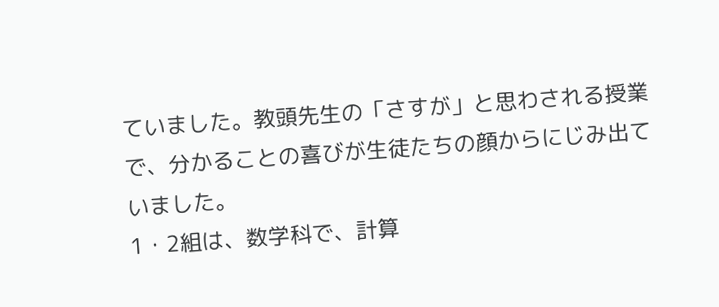ていました。教頭先生の「さすが」と思わされる授業で、分かることの喜びが生徒たちの顔からにじみ出ていました。
1・2組は、数学科で、計算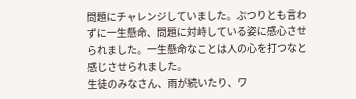問題にチャレンジしていました。ぷつりとも言わずに一生懸命、問題に対峙している姿に感心させられました。一生懸命なことは人の心を打つなと感じさせられました。
生徒のみなさん、雨が続いたり、ワ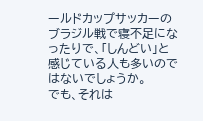ールドカップサッカーのブラジル戦で寝不足になったりで、「しんどい」と感じている人も多いのではないでしょうか。
でも、それは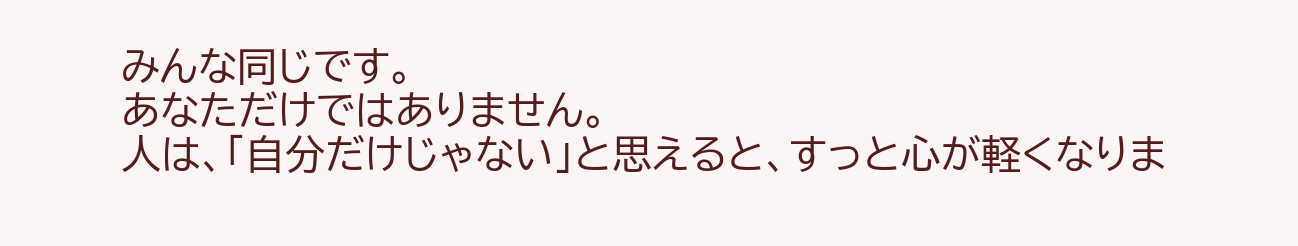みんな同じです。
あなただけではありません。
人は、「自分だけじゃない」と思えると、すっと心が軽くなりま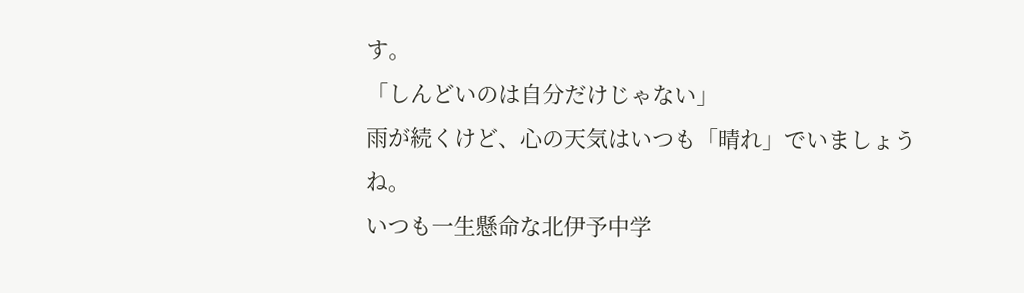す。
「しんどいのは自分だけじゃない」
雨が続くけど、心の天気はいつも「晴れ」でいましょうね。
いつも一生懸命な北伊予中学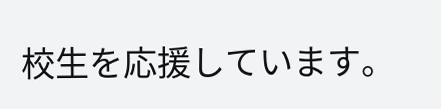校生を応援しています。